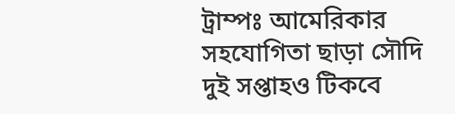ট্রাম্পঃ আমেরিকার সহযোগিতা ছাড়া সৌদি দুই সপ্তাহও টিকবে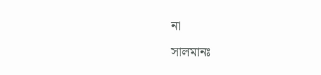না
সালমানঃ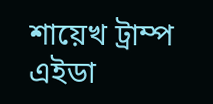শায়েখ ট্রাম্প এইডা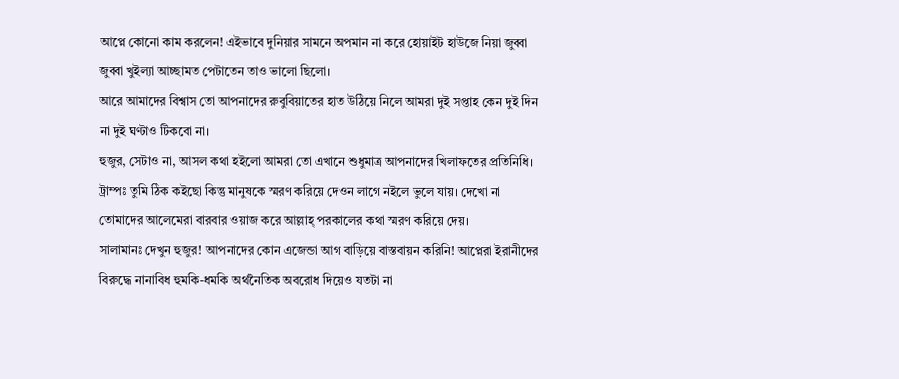আপ্নে কোনো কাম করলেন! এইভাবে দুনিয়ার সামনে অপমান না করে হোয়াইট হাউজে নিয়া জুব্বা জুব্বা খুইল্যা আচ্ছামত পেটাতেন তাও ভালো ছিলো।
আরে আমাদের বিশ্বাস তো আপনাদের রুবুবিয়াতের হাত উঠিয়ে নিলে আমরা দুই সপ্তাহ কেন দুই দিন না দুই ঘণ্টাও টিকবো না।
হুজুর, সেটাও না, আসল কথা হইলো আমরা তো এখানে শুধুমাত্র আপনাদের খিলাফতের প্রতিনিধি।
ট্রাম্পঃ তুমি ঠিক কইছো কিন্তু মানুষকে স্মরণ করিয়ে দেওন লাগে নইলে ভুলে যায়। দেখো না তোমাদের আলেমেরা বারবার ওয়াজ করে আল্লাহ্ পরকালের কথা স্মরণ করিয়ে দেয়।
সালামানঃ দেখুন হুজুর! আপনাদের কোন এজেন্ডা আগ বাড়িয়ে বাস্তবায়ন করিনি! আপ্নেরা ইরানীদের বিরুদ্ধে নানাবিধ হুমকি-ধমকি অর্থনৈতিক অবরোধ দিয়েও যতটা না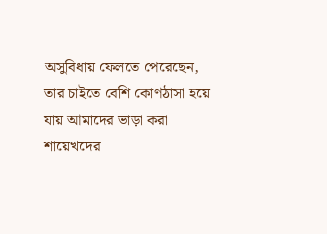অসুবিধায় ফেলতে পেরেছেন, তার চাইতে বেশি কোণঠাসা হয়ে যায় আমাদের ভাড়া করা শায়েখদের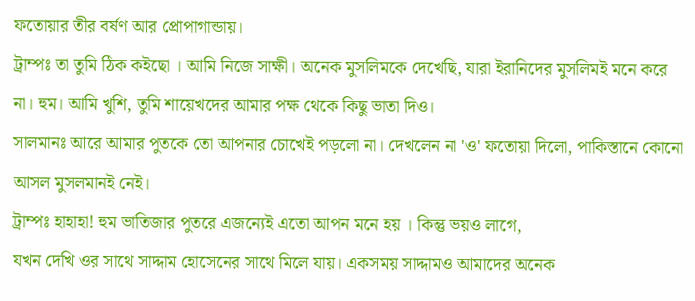ফতোয়ার তীর বর্ষণ আর প্রোপাগান্ডায়।
ট্রাম্পঃ তা তুমি ঠিক কইছো । আমি নিজে সাক্ষী। অনেক মুসলিমকে দেখেছি, যারা ইরানিদের মুসলিমই মনে করে না। হুম। আমি খুশি, তুমি শায়েখদের আমার পক্ষ থেকে কিছু ভাতা দিও।
সালমানঃ আরে আমার পুতকে তো আপনার চোখেই পড়লো না। দেখলেন না 'ও' ফতোয়া দিলো, পাকিস্তানে কোনো আসল মুসলমানই নেই।
ট্রাম্পঃ হাহাহা! হুম ভাতিজার পুতরে এজন্যেই এতো আপন মনে হয় । কিন্তু ভয়ও লাগে,
যখন দেখি ওর সাথে সাদ্দাম হোসেনের সাথে মিলে যায়। একসময় সাদ্দামও আমাদের অনেক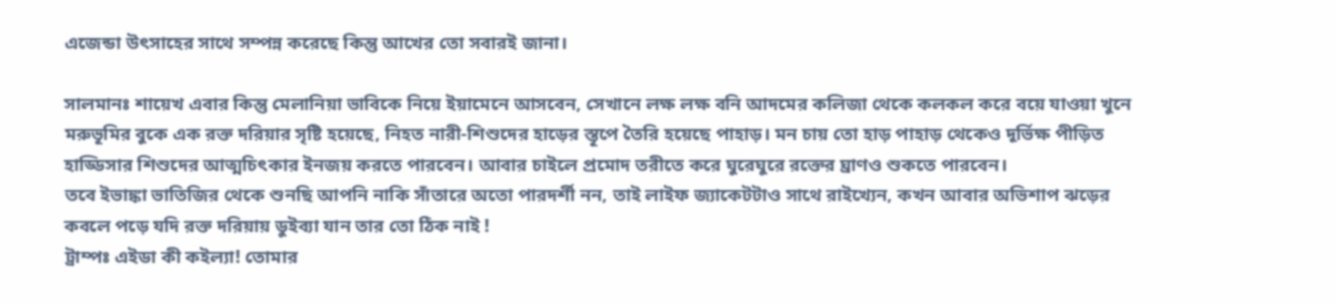এজেন্ডা উৎসাহের সাথে সম্পন্ন করেছে কিন্তু আখের তো সবারই জানা।

সালমানঃ শায়েখ এবার কিন্তু মেলানিয়া ভাবিকে নিয়ে ইয়ামেনে আসবেন, সেখানে লক্ষ লক্ষ বনি আদমের কলিজা থেকে কলকল করে বয়ে যাওয়া খুনে মরুভূমির বুকে এক রক্ত দরিয়ার সৃষ্টি হয়েছে, নিহত নারী-শিশুদের হাড়ের স্তূপে তৈরি হয়েছে পাহাড়। মন চায় তো হাড় পাহাড় থেকেও দূর্ভিক্ষ পীড়িত হাড্ডিসার শিশুদের আত্মচিৎকার ইনজয় করতে পারবেন। আবার চাইলে প্রমোদ তরীতে করে ঘুরেঘুরে রক্তের ঘ্রাণও শুকতে পারবেন।
তবে ইভাঙ্কা ভাতিজির থেকে শুনছি আপনি নাকি সাঁতারে অতো পারদর্শী নন, তাই লাইফ জ্যাকেটটাও সাথে রাইখ্যেন, কখন আবার অভিশাপ ঝড়ের কবলে পড়ে যদি রক্ত দরিয়ায় ডুইব্যা যান তার তো ঠিক নাই !
ট্রাম্পঃ এইডা কী কইল্যা! তোমার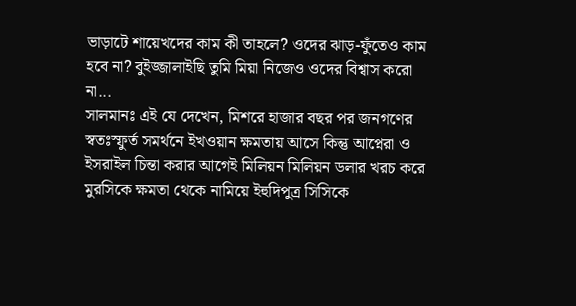ভাড়াটে শায়েখদের কাম কী তাহলে? ওদের ঝাড়-ফুঁতেও কাম হবে না? বুইজ্জালাইছি তুমি মিয়া নিজেও ওদের বিশ্বাস করো না...
সালমানঃ এই যে দেখেন, মিশরে হাজার বছর পর জনগণের স্বতঃস্ফুর্ত সমর্থনে ইখওয়ান ক্ষমতায় আসে কিন্তু আপ্নেরা ও ইসরাইল চিন্তা করার আগেই মিলিয়ন মিলিয়ন ডলার খরচ করে মুরসিকে ক্ষমতা থেকে নামিয়ে ইহুদিপুত্র সিসিকে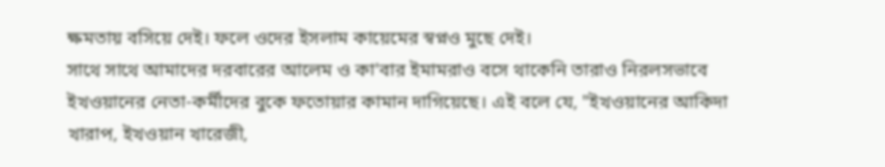ক্ষমতায় বসিয়ে দেই। ফলে ওদের ইসলাম কায়েমের স্বপ্নও মুছে দেই।
সাথে সাথে আমাদের দরবারের আলেম ও কা'বার ইমামরাও বসে থাকেনি তারাও নিরলসভাবে ইখওয়ানের নেতা-কর্মীদের বুকে ফতোয়ার কামান দাগিয়েছে। এই বলে যে, "ইখওয়ানের আকিদা খারাপ, ইখওয়ান খারেজী,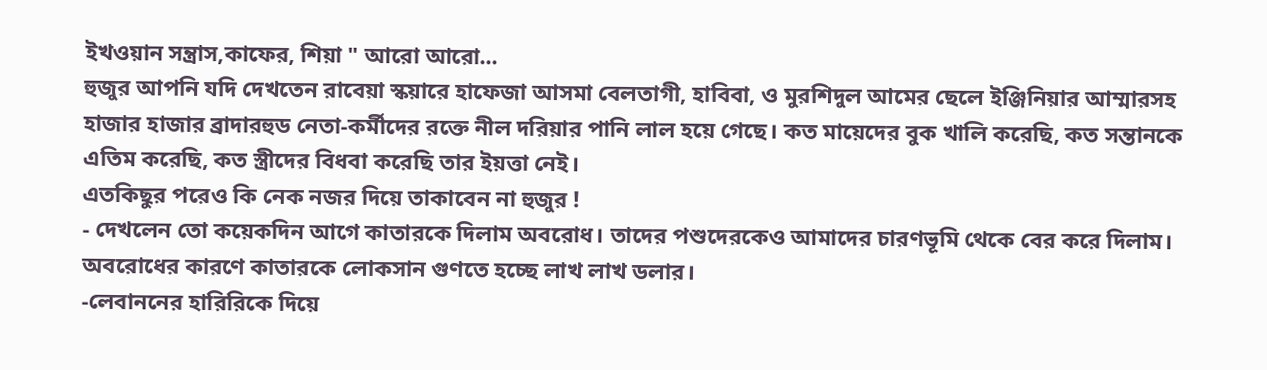ইখওয়ান সন্ত্রাস,কাফের, শিয়া " আরো আরো...
হুজুর আপনি যদি দেখতেন রাবেয়া স্কয়ারে হাফেজা আসমা বেলতাগী, হাবিবা, ও মুরশিদুল আমের ছেলে ইঞ্জিনিয়ার আম্মারসহ হাজার হাজার ব্রাদারহুড নেতা-কর্মীদের রক্তে নীল দরিয়ার পানি লাল হয়ে গেছে। কত মায়েদের বুক খালি করেছি, কত সন্তানকে এতিম করেছি, কত স্ত্রীদের বিধবা করেছি তার ইয়ত্তা নেই।
এতকিছুর পরেও কি নেক নজর দিয়ে তাকাবেন না হুজুর !
- দেখলেন তো কয়েকদিন আগে কাতারকে দিলাম অবরোধ। তাদের পশুদেরকেও আমাদের চারণভূমি থেকে বের করে দিলাম। অবরোধের কারণে কাতারকে লোকসান গুণতে হচ্ছে লাখ লাখ ডলার।
-লেবাননের হারিরিকে দিয়ে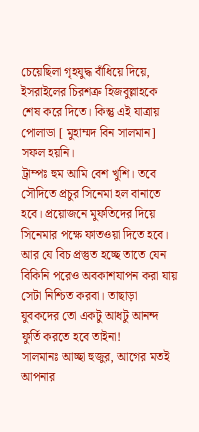চেয়েছিলা গৃহযুদ্ধ বাঁধিয়ে দিয়ে, ইসরাইলের চিরশত্রু হিজবুল্লাহকে শেষ করে দিতে। কিন্তু এই যাত্রায় পোলাডা [ মুহাম্মদ বিন সালমান] সফল হয়নি।
ট্রাম্পঃ হুম আমি বেশ খুশি। তবে সৌদিতে প্রচুর সিনেমা হল বানাতে হবে। প্রয়োজনে মুফতিদের দিয়ে সিনেমার পক্ষে ফাতওয়া দিতে হবে। আর যে বিচ প্রস্তুত হচ্ছে তাতে যেন বিকিনি পরেও অবকাশযাপন করা যায় সেটা নিশ্চিত করবা। তাছাড়া যুবকদের তো একটু আধটু আনন্দ ফুর্তি করতে হবে তাইনা!
সালমানঃ আচ্ছা হুজুর, আগের মতই আপনার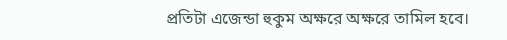প্রতিটা এজেন্ডা হুকুম অক্ষরে অক্ষরে তামিল হবে।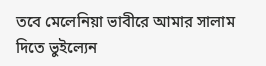তবে মেলেনিয়া ভাবীরে আমার সালাম দিতে ভুইল্যেন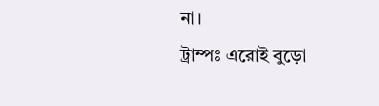না।
ট্রাম্পঃ এরোই বুড়ো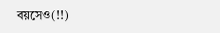বয়সেও(!!)